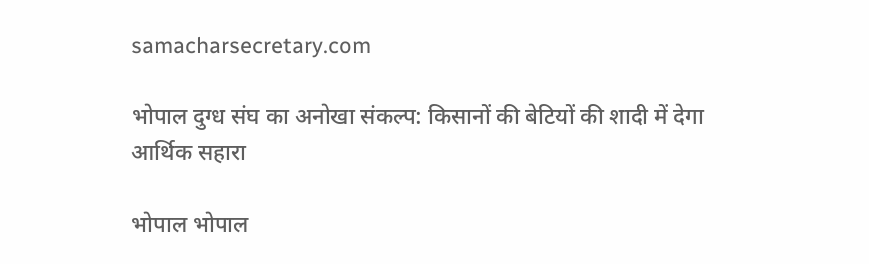samacharsecretary.com

भोपाल दुग्ध संघ का अनोखा संकल्प: किसानों की बेटियों की शादी में देगा आर्थिक सहारा

भोपाल भोपाल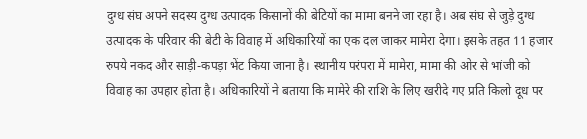दुग्ध संघ अपने सदस्य दुग्ध उत्पादक किसानों की बेटियों का मामा बनने जा रहा है। अब संघ से जुड़े दुग्ध उत्पादक के परिवार की बेटी के विवाह में अधिकारियों का एक दल जाकर मामेरा देगा। इसके तहत 11 हजार रुपये नकद और साड़ी-कपड़ा भेंट किया जाना है। स्थानीय परंपरा में मामेरा, मामा की ओर से भांजी को विवाह का उपहार होता है। अधिकारियों ने बताया कि मामेरे की राशि के लिए खरीदे गए प्रति किलो दूध पर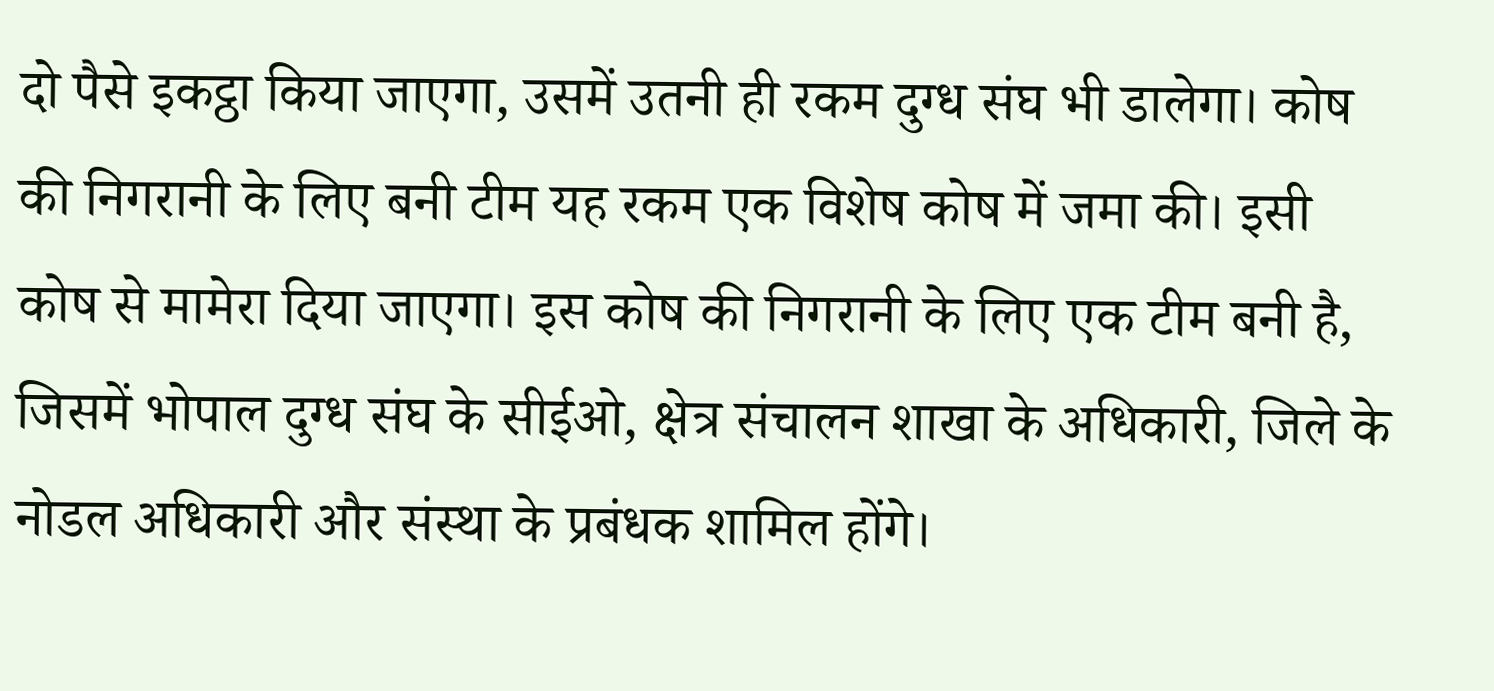दो पैसे इकट्ठा किया जाएगा, उसमें उतनी ही रकम दुग्ध संघ भी डालेगा। कोष की निगरानी के लिए बनी टीम यह रकम एक विशेष कोष में जमा की। इसी कोष से मामेरा दिया जाएगा। इस कोष की निगरानी के लिए एक टीम बनी है, जिसमें भोपाल दुग्ध संघ के सीईओ, क्षेत्र संचालन शाखा के अधिकारी, जिले के नोडल अधिकारी और संस्था के प्रबंधक शामिल होंगे।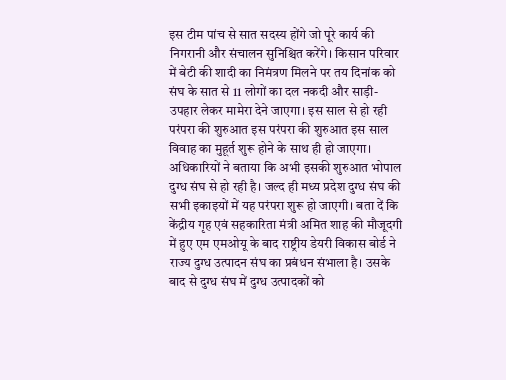इस टीम पांच से सात सदस्य होंगे जो पूरे कार्य की निगरानी और संचालन सुनिश्चित करेंगे। किसान परिवार में बेटी की शादी का निमंत्रण मिलने पर तय दिनांक को संघ के सात से 11 लोगों का दल नकदी और साड़ी-उपहार लेकर मामेरा देने जाएगा। इस साल से हो रही परंपरा की शुरुआत इस परंपरा की शुरुआत इस साल विवाह का मुहूर्त शुरू होने के साथ ही हो जाएगा। अधिकारियों ने बताया कि अभी इसकी शुरुआत भोपाल दुग्ध संघ से हो रही है। जल्द ही मध्य प्रदेश दुग्ध संघ की सभी इकाइयों में यह परंपरा शुरू हो जाएगी। बता दें कि केंद्रीय गृह एवं सहकारिता मंत्री अमित शाह की मौजूदगी में हुए एम एमओयू के बाद राष्ट्रीय डेयरी विकास बोर्ड ने राज्य दुग्ध उत्पादन संघ का प्रबंधन संभाला है। उसके बाद से दुग्ध संघ में दुग्ध उत्पादकों को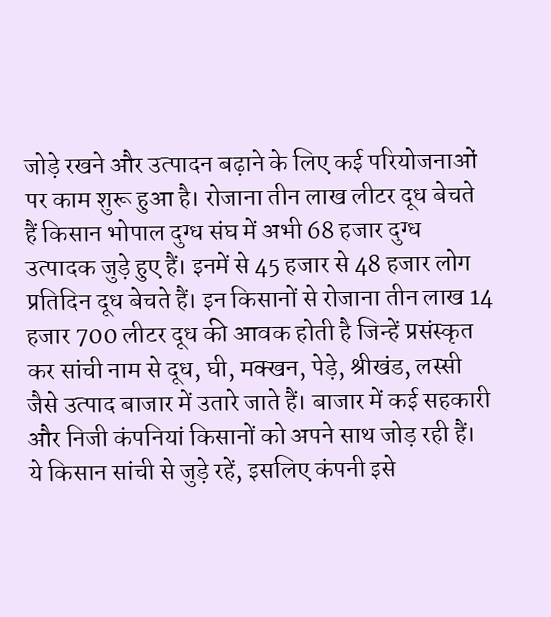जोड़े रखने और उत्पादन बढ़ाने के लिए कई परियोजनाओं पर काम शुरू हुआ है। रोजाना तीन लाख लीटर दूध बेचते हैं किसान भोपाल दुग्ध संघ में अभी 68 हजार दुग्ध उत्पादक जुड़े हुए हैं। इनमें से 45 हजार से 48 हजार लोग प्रतिदिन दूध बेचते हैं। इन किसानों से रोजाना तीन लाख 14 हजार 700 लीटर दूध की आवक होती है जिन्हें प्रसंस्कृत कर सांची नाम से दूध, घी, मक्खन, पेड़े, श्रीखंड, लस्सी जैसे उत्पाद बाजार में उतारे जाते हैं। बाजार में कई सहकारी और निजी कंपनियां किसानों को अपने साथ जोड़ रही हैं। ये किसान सांची से जुड़े रहें, इसलिए कंपनी इसे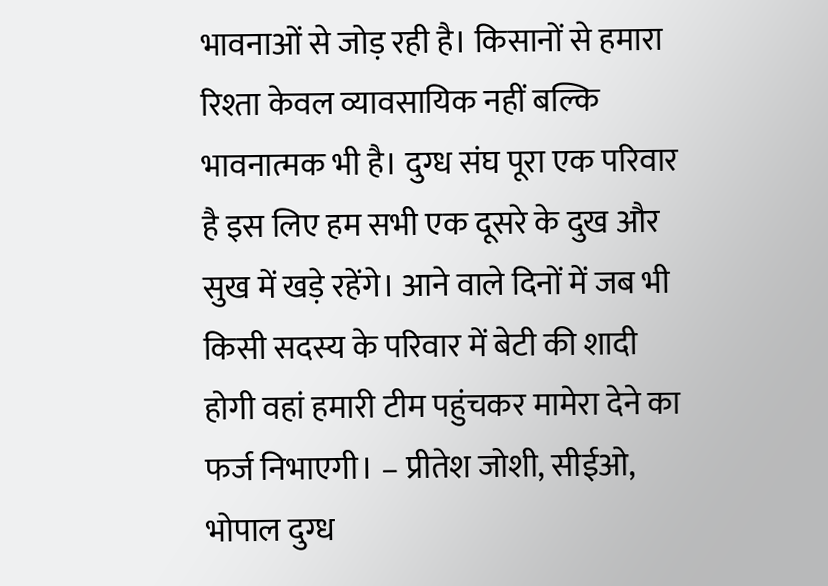भावनाओं से जोड़ रही है। किसानों से हमारा रिश्ता केवल व्यावसायिक नहीं बल्कि भावनात्मक भी है। दुग्ध संघ पूरा एक परिवार है इस लिए हम सभी एक दूसरे के दुख और सुख में खड़े रहेंगे। आने वाले दिनों में जब भी किसी सदस्य के परिवार में बेटी की शादी होगी वहां हमारी टीम पहुंचकर मामेरा देने का फर्ज निभाएगी। – प्रीतेश जोशी, सीईओ, भोपाल दुग्ध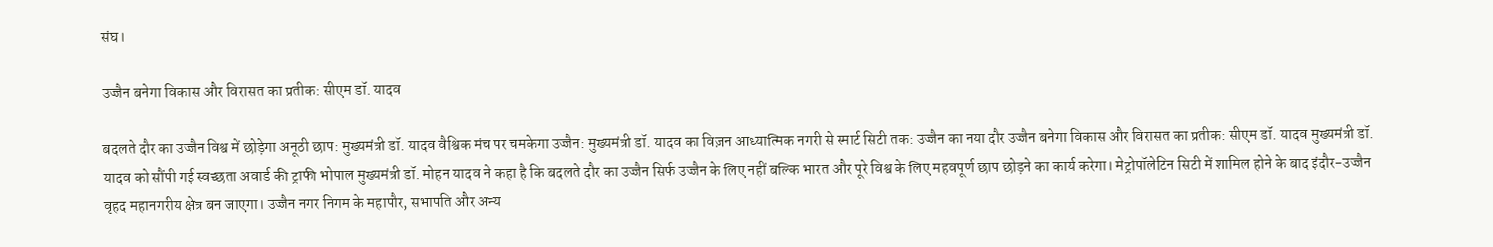संघ।

उज्जैन बनेगा विकास और विरासत का प्रतीक: सीएम डॉ. यादव

बदलते दौर का उज्जैन विश्व में छोड़ेगा अनूठी छाप: मुख्यमंत्री डॉ. यादव वैश्विक मंच पर चमकेगा उज्जैन: मुख्यमंत्री डॉ. यादव का विज़न आध्यात्मिक नगरी से स्मार्ट सिटी तक: उज्जैन का नया दौर उज्जैन बनेगा विकास और विरासत का प्रतीक: सीएम डॉ. यादव मुख्यमंत्री डॉ. यादव को सौंपी गई स्वच्छता अवार्ड की ट्राफी भोपाल मुख्यमंत्री डॉ. मोहन यादव ने कहा है कि बदलते दौर का उज्जैन सिर्फ उज्जैन के लिए नहीं बल्कि भारत और पूरे विश्व के लिए महवपूर्ण छाप छोड़ने का कार्य करेगा। मेट्रोपॉलेटिन सिटी में शामिल होने के बाद इंदौर-उज्जैन वृहद महानगरीय क्षेत्र बन जाएगा। उज्जैन नगर निगम के महापौर, सभापति और अन्य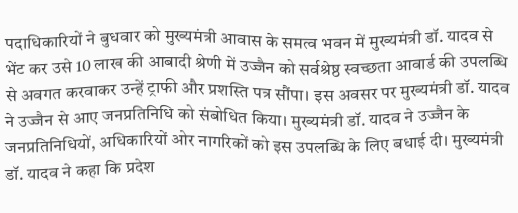पदाधिकारियों ने बुधवार को मुख्यमंत्री आवास के समत्व भवन में मुख्यमंत्री डॉ. यादव से भेंट कर उसे 10 लाख की आबादी श्रेणी में उज्जैन को सर्वश्रेष्ठ स्वच्छता आवार्ड की उपलब्धि से अवगत करवाकर उन्हें ट्राफी और प्रशस्ति पत्र सौंपा। इस अवसर पर मुख्यमंत्री डॉ. यादव ने उज्जैन से आए जनप्रतिनिधि को संबोधित किया। मुख्यमंत्री डॉ. यादव ने उज्जैन के जनप्रतिनिधियों, अधिकारियों ओर नागरिकों को इस उपलब्धि के लिए बधाई दी। मुख्यमंत्री डॉ. यादव ने कहा कि प्रदेश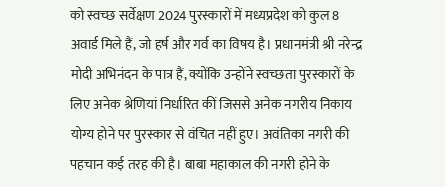को स्वच्छ सर्वेक्षण 2024 पुरस्कारों में मध्यप्रदेश को कुल 8 अवार्ड मिले हैं, जो हर्ष और गर्व का विषय है। प्रधानमंत्री श्री नरेन्द्र मोदी अभिनंदन के पात्र हैं, क्योंकि उन्होंने स्वच्छता पुरस्कारों के लिए अनेक श्रेणियां निर्धारित कीं जिससे अनेक नगरीय निकाय योग्य होने पर पुरस्कार से वंचित नहीं हुए। अवंतिका नगरी की पहचान कई तरह की है। बाबा महाकाल की नगरी होने के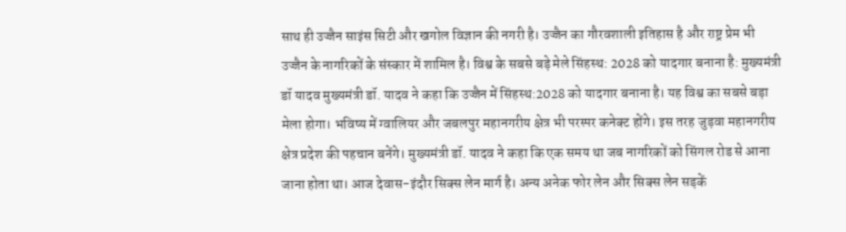साथ ही उज्जैन साइंस सिटी और खगोल विज्ञान की नगरी है। उज्जैन का गौरवशाली इतिहास है और राष्ट्र प्रेम भी उज्जैन के नागरिकों के संस्कार में शामिल है। विश्व के सबसे बड़े मेले सिंहस्थ: 2028 को यादगार बनाना है: मुख्यमंत्री डॉ यादव मुख्यमंत्री डॉ. यादव ने कहा कि उज्जैन में सिंहस्थ:2028 को यादगार बनाना है। यह विश्व का सबसे बड़ा मेला होगा। भविष्य में ग्वालियर और जबलपुर महानगरीय क्षेत्र भी परस्पर कनेक्ट होंगे। इस तरह जुड़वा महानगरीय क्षेत्र प्रदेश की पहचान बनेंगे। मुख्यमंत्री डॉ. यादव ने कहा कि एक समय था जब नागरिकों को सिंगल रोड से आना जाना होता था। आज देवास-इंदौर सिक्स लेन मार्ग है। अन्य अनेक फोर लेन और सिक्स लेन सड़कें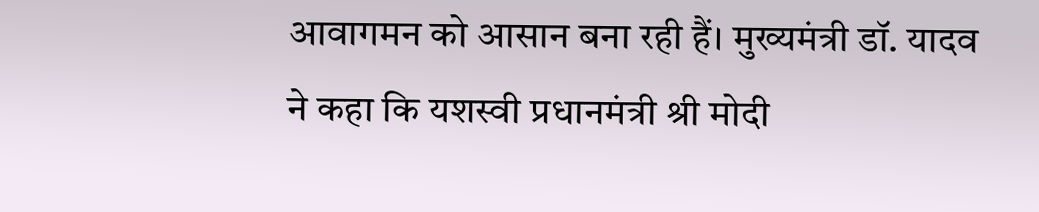आवागमन को आसान बना रही हैं। मुख्यमंत्री डॉ. यादव ने कहा कि यशस्वी प्रधानमंत्री श्री मोदी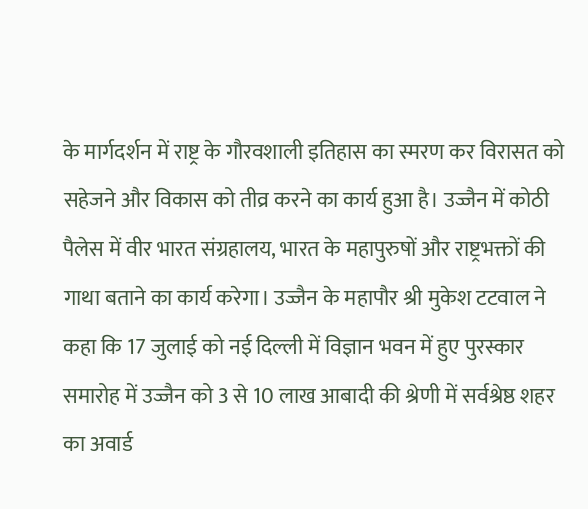के मार्गदर्शन में राष्ट्र के गौरवशाली इतिहास का स्मरण कर विरासत को सहेजने और विकास को तीव्र करने का कार्य हुआ है। उज्जैन में कोठी पैलेस में वीर भारत संग्रहालय, भारत के महापुरुषों और राष्ट्रभक्तों की गाथा बताने का कार्य करेगा। उज्जैन के महापौर श्री मुकेश टटवाल ने कहा कि 17 जुलाई को नई दिल्ली में विज्ञान भवन में हुए पुरस्कार समारोह में उज्जैन को 3 से 10 लाख आबादी की श्रेणी में सर्वश्रेष्ठ शहर का अवार्ड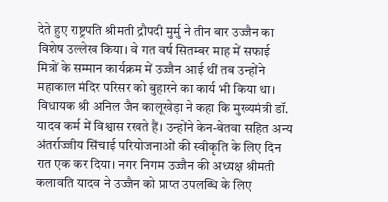देते हुए राष्ट्रपति श्रीमती द्रौपदी मुर्मु ने तीन बार उज्जैन का विशेष उल्लेख किया। वे गत वर्ष सितम्बर माह में सफाई मित्रों के सम्मान कार्यक्रम में उज्जैन आई थीं तब उन्होंने महाकाल मंदिर परिसर को बुहारने का कार्य भी किया था। विधायक श्री अनिल जैन कालूखेड़ा ने कहा कि मुख्यमंत्री डॉ. यादव कर्म में विश्वास रखते हैं। उन्होंने केन-बेतवा सहित अन्य अंतर्राज्जीय सिंचाई परियोजनाओं की स्वीकृति के लिए दिन रात एक कर दिया। नगर निगम उज्जैन की अध्यक्ष श्रीमती कलावति यादव ने उज्जैन को प्राप्त उपलब्धि के लिए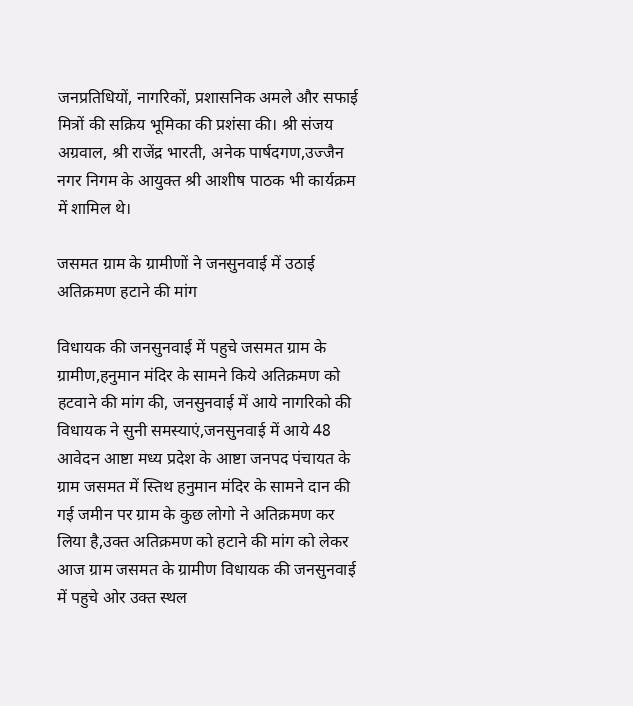जनप्रतिधियों, नागरिकों, प्रशासनिक अमले और सफाई मित्रों की सक्रिय भूमिका की प्रशंसा की। श्री संजय अग्रवाल, श्री राजेंद्र भारती, अनेक पार्षदगण,उज्जैन नगर निगम के आयुक्त श्री आशीष पाठक भी कार्यक्रम में शामिल थे।

जसमत ग्राम के ग्रामीणों ने जनसुनवाई में उठाई अतिक्रमण हटाने की मांग

विधायक की जनसुनवाई में पहुचे जसमत ग्राम के ग्रामीण,हनुमान मंदिर के सामने किये अतिक्रमण को हटवाने की मांग की, जनसुनवाई में आये नागरिको की विधायक ने सुनी समस्याएं,जनसुनवाई में आये 48 आवेदन आष्टा मध्य प्रदेश के आष्टा जनपद पंचायत के ग्राम जसमत में स्तिथ हनुमान मंदिर के सामने दान की गई जमीन पर ग्राम के कुछ लोगो ने अतिक्रमण कर लिया है,उक्त अतिक्रमण को हटाने की मांग को लेकर आज ग्राम जसमत के ग्रामीण विधायक की जनसुनवाई में पहुचे ओर उक्त स्थल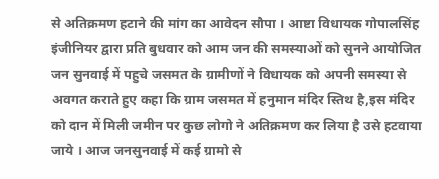से अतिक्रमण हटाने की मांग का आवेदन सौपा । आष्टा विधायक गोपालसिंह इंजीनियर द्वारा प्रति बुधवार को आम जन की समस्याओं को सुनने आयोजित जन सुनवाई में पहुचे जसमत के ग्रामीणों ने विधायक को अपनी समस्या से अवगत कराते हुए कहा कि ग्राम जसमत में हनुमान मंदिर स्तिथ है,इस मंदिर को दान में मिली जमीन पर कुछ लोगो ने अतिक्रमण कर लिया है उसे हटवाया जाये । आज जनसुनवाई में कई ग्रामो से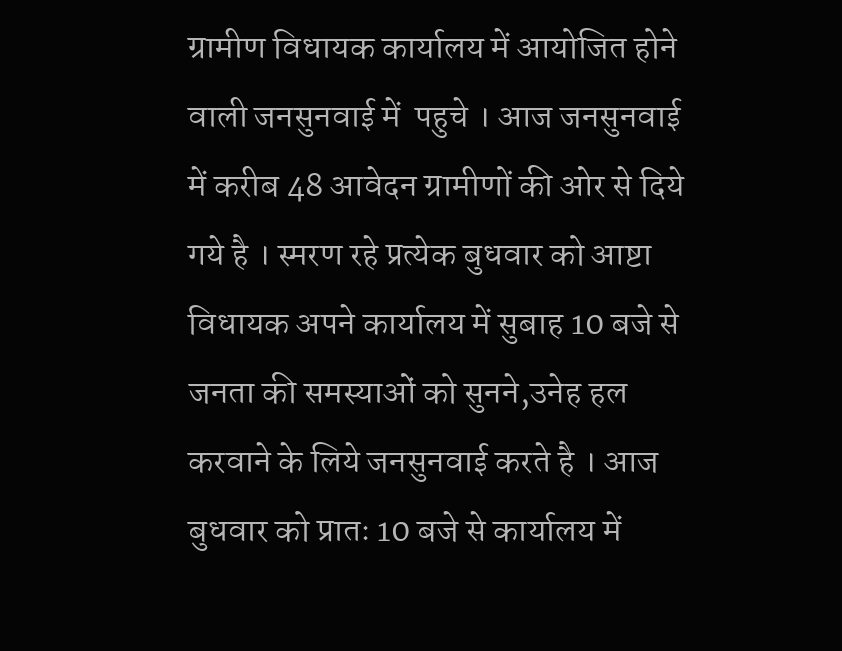ग्रामीण विधायक कार्यालय में आयोजित होने वाली जनसुनवाई में  पहुचे । आज जनसुनवाई में करीब 48 आवेदन ग्रामीणों की ओर से दिये गये है । स्मरण रहे प्रत्येक बुधवार को आष्टा विधायक अपने कार्यालय में सुबाह 10 बजे से जनता की समस्याओं को सुनने,उनेह हल करवाने के लिये जनसुनवाई करते है । आज बुधवार को प्रातः 10 बजे से कार्यालय में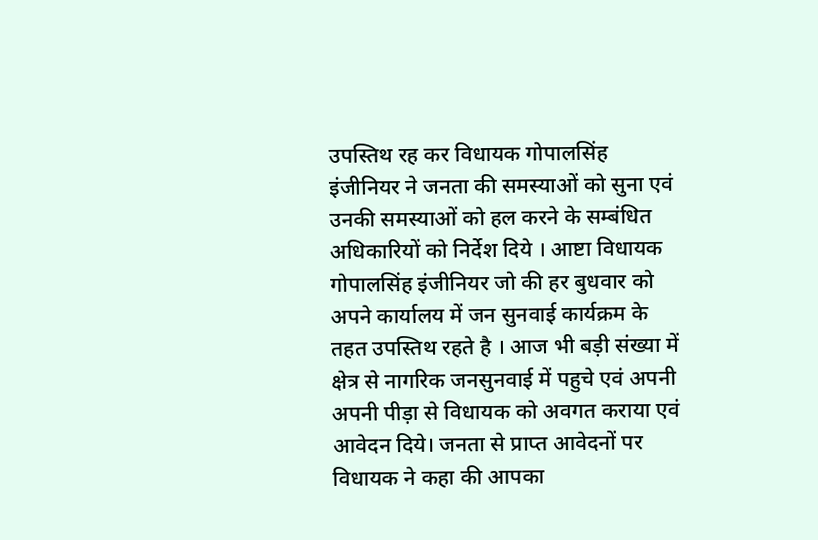उपस्तिथ रह कर विधायक गोपालसिंह इंजीनियर ने जनता की समस्याओं को सुना एवं उनकी समस्याओं को हल करने के सम्बंधित अधिकारियों को निर्देश दिये । आष्टा विधायक गोपालसिंह इंजीनियर जो की हर बुधवार को अपने कार्यालय में जन सुनवाई कार्यक्रम के तहत उपस्तिथ रहते है । आज भी बड़ी संख्या में क्षेत्र से नागरिक जनसुनवाई में पहुचे एवं अपनी अपनी पीड़ा से विधायक को अवगत कराया एवं आवेदन दिये। जनता से प्राप्त आवेदनों पर विधायक ने कहा की आपका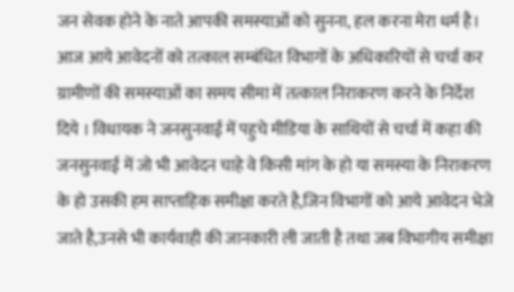जन सेवक होने के नाते आपकी समस्याओं को सुनना, हल करना मेरा धर्म है। आज आये आवेदनों को तत्काल सम्बंधित विभागों के अधिकारियों से चर्चा कर ग्रामीणों की समस्याओं का समय सीमा में तत्काल निराकरण करने के निर्देश दिये । विधायक ने जनसुनवाई में पहुचे मीडिया के साथियों से चर्चा में कहा की जनसुनवाई में जो भी आवेदन चाहे वे किसी मांग के हो या समस्या के निराकरण के हो उसकी हम साप्ताहिक समीक्षा करते है,जिन विभागों को आये आवेदन भेजे जाते है,उनसे भी कार्यवाही की जानकारी ली जाती है तथा जब विभागीय समीक्षा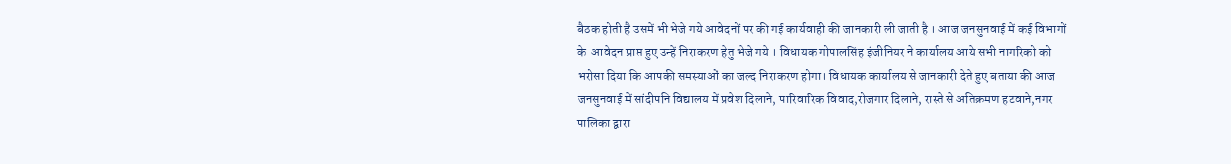बैठक होती है उसमें भी भेजे गये आवेदनों पर की गई कार्यवाही की जानकारी ली जाती है । आज जनसुनवाई में कई विभागों के  आवेदन प्राप्त हुए उन्हें निराकरण हेतु भेजे गये । विधायक गोपालसिंह इंजीनियर ने कार्यालय आये सभी नागरिको को भरोसा दिया कि आपकी समस्याओं का जल्द निराकरण होगा। विधायक कार्यालय से जानकारी देते हुए बताया की आज जनसुनवाई में सांदीपनि विद्यालय में प्रवेश दिलाने, पारिवारिक विवाद,रोजगार दिलाने, रास्ते से अतिक्रमण हटवाने,नगर पालिका द्वारा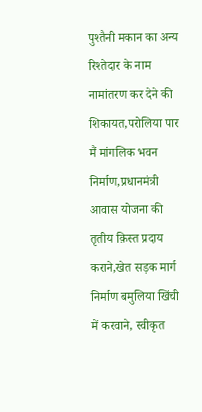पुश्तैनी मकान का अन्य रिश्तेदार के नाम नामांतरण कर देने की शिकायत,परोलिया पार मैं मांगलिक भवन निर्माण,प्रधानमंत्री आवास योजना की तृतीय क़िस्त प्रदाय कराने,खेत सड़क मार्ग निर्माण बमुलिया खिंची में करवाने, स्वीकृत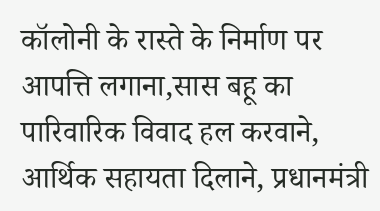कॉलोनी के रास्ते के निर्माण पर आपत्ति लगाना,सास बहू का पारिवारिक विवाद हल करवाने, आर्थिक सहायता दिलाने, प्रधानमंत्री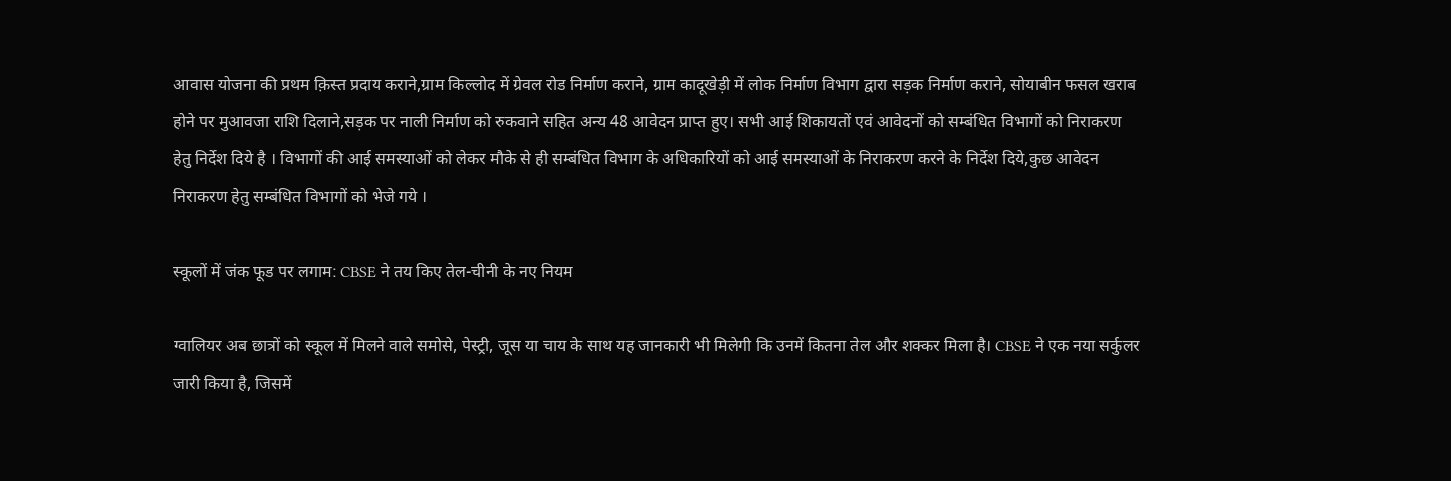आवास योजना की प्रथम क़िस्त प्रदाय कराने,ग्राम किल्लोद में ग्रेवल रोड निर्माण कराने, ग्राम कादूखेड़ी में लोक निर्माण विभाग द्वारा सड़क निर्माण कराने, सोयाबीन फसल खराब होने पर मुआवजा राशि दिलाने,सड़क पर नाली निर्माण को रुकवाने सहित अन्य 48 आवेदन प्राप्त हुए। सभी आई शिकायतों एवं आवेदनों को सम्बंधित विभागों को निराकरण हेतु निर्देश दिये है । विभागों की आई समस्याओं को लेकर मौके से ही सम्बंधित विभाग के अधिकारियों को आई समस्याओं के निराकरण करने के निर्देश दिये,कुछ आवेदन निराकरण हेतु सम्बंधित विभागों को भेजे गये ।

स्कूलों में जंक फूड पर लगाम: CBSE ने तय किए तेल-चीनी के नए नियम

ग्वालियर अब छात्रों को स्कूल में मिलने वाले समोसे, पेस्ट्री, जूस या चाय के साथ यह जानकारी भी मिलेगी कि उनमें कितना तेल और शक्कर मिला है। CBSE ने एक नया सर्कुलर जारी किया है, जिसमें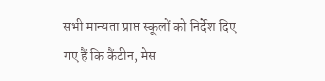सभी मान्यता प्राप्त स्कूलों को निर्देश दिए गए हैं कि कैंटीन, मेस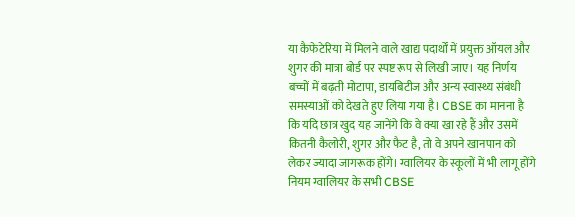या कैफेटेरिया में मिलने वाले खाद्य पदार्थों में प्रयुक्त ऑयल और शुगर की मात्रा बोर्ड पर स्पष्ट रूप से लिखी जाए। यह निर्णय बच्चों में बढ़ती मोटापा, डायबिटीज और अन्य स्वास्थ्य संबंधी समस्याओं को देखते हुए लिया गया है। CBSE का मानना है कि यदि छात्र खुद यह जानेंगे कि वे क्या खा रहे हैं और उसमें कितनी कैलोरी, शुगर और फैट है, तो वे अपने खानपान को लेकर ज्यादा जागरूक होंगे। ग्वालियर के स्कूलों में भी लागू होंगे नियम ग्वालियर के सभी CBSE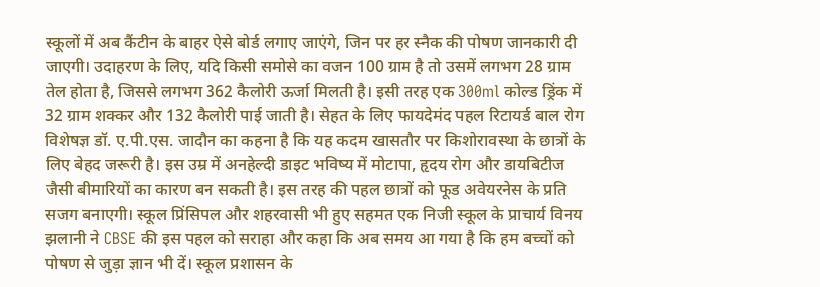स्कूलों में अब कैंटीन के बाहर ऐसे बोर्ड लगाए जाएंगे, जिन पर हर स्नैक की पोषण जानकारी दी जाएगी। उदाहरण के लिए, यदि किसी समोसे का वजन 100 ग्राम है तो उसमें लगभग 28 ग्राम तेल होता है, जिससे लगभग 362 कैलोरी ऊर्जा मिलती है। इसी तरह एक 300ml कोल्ड ड्रिंक में 32 ग्राम शक्कर और 132 कैलोरी पाई जाती है। सेहत के लिए फायदेमंद पहल रिटायर्ड बाल रोग विशेषज्ञ डॉ. ए.पी.एस. जादौन का कहना है कि यह कदम खासतौर पर किशोरावस्था के छात्रों के लिए बेहद जरूरी है। इस उम्र में अनहेल्दी डाइट भविष्य में मोटापा, हृदय रोग और डायबिटीज जैसी बीमारियों का कारण बन सकती है। इस तरह की पहल छात्रों को फूड अवेयरनेस के प्रति सजग बनाएगी। स्कूल प्रिंसिपल और शहरवासी भी हुए सहमत एक निजी स्कूल के प्राचार्य विनय झलानी ने CBSE की इस पहल को सराहा और कहा कि अब समय आ गया है कि हम बच्चों को पोषण से जुड़ा ज्ञान भी दें। स्कूल प्रशासन के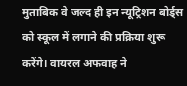मुताबिक वे जल्द ही इन न्यूट्रिशन बोर्ड्स को स्कूल में लगाने की प्रक्रिया शुरू करेंगे। वायरल अफवाह ने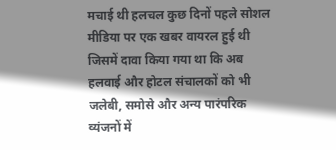मचाई थी हलचल कुछ दिनों पहले सोशल मीडिया पर एक खबर वायरल हुई थी जिसमें दावा किया गया था कि अब हलवाई और होटल संचालकों को भी जलेबी, समोसे और अन्य पारंपरिक व्यंजनों में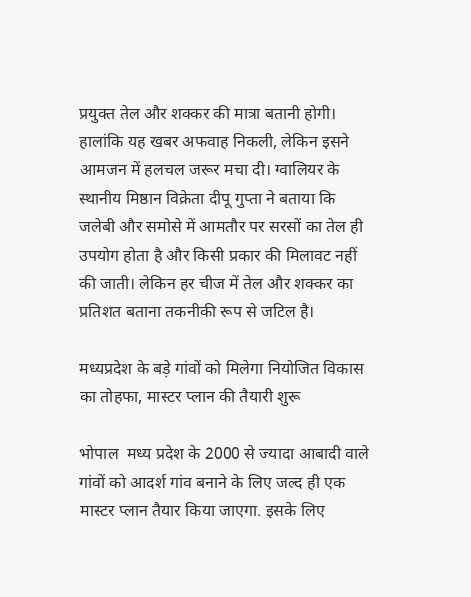प्रयुक्त तेल और शक्कर की मात्रा बतानी होगी। हालांकि यह खबर अफवाह निकली, लेकिन इसने आमजन में हलचल जरूर मचा दी। ग्वालियर के स्थानीय मिष्ठान विक्रेता दीपू गुप्ता ने बताया कि जलेबी और समोसे में आमतौर पर सरसों का तेल ही उपयोग होता है और किसी प्रकार की मिलावट नहीं की जाती। लेकिन हर चीज में तेल और शक्कर का प्रतिशत बताना तकनीकी रूप से जटिल है।

मध्यप्रदेश के बड़े गांवों को मिलेगा नियोजित विकास का तोहफा, मास्टर प्लान की तैयारी शुरू

भोपाल  मध्य प्रदेश के 2000 से ज्यादा आबादी वाले गांवों को आदर्श गांव बनाने के लिए जल्द ही एक मास्टर प्लान तैयार किया जाएगा. इसके लिए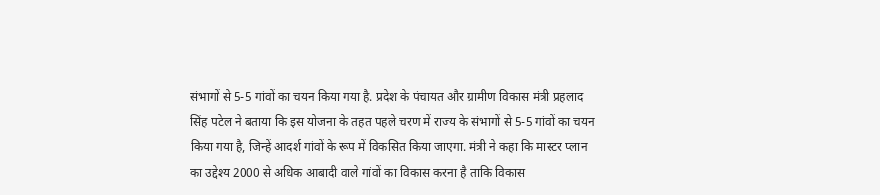संभागों से 5-5 गांवों का चयन किया गया है. प्रदेश के पंचायत और ग्रामीण विकास मंत्री प्रहलाद सिंह पटेल ने बताया कि इस योजना के तहत पहले चरण में राज्य के संभागों से 5-5 गांवों का चयन किया गया है, जिन्हें आदर्श गांवों के रूप में विकसित किया जाएगा. मंत्री ने कहा कि मास्टर प्लान का उद्देश्य 2000 से अधिक आबादी वाले गांवों का विकास करना है ताकि विकास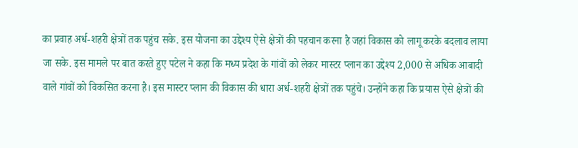का प्रवाह अर्ध-शहरी क्षेत्रों तक पहुंच सके. इस योजना का उद्देश्य ऐसे क्षेत्रों की पहचान करना है जहां विकास को लागू करके बदलाव लाया जा सके. इस मामले पर बात करते हुए पटेल ने कहा कि मध्य प्रदेश के गांवों को लेकर मास्टर प्लान का उद्देश्य 2,000 से अधिक आबादी वाले गांवों को विकसित करना है। इस मास्टर प्लान की विकास की धारा अर्ध-शहरी क्षेत्रों तक पहुंचे। उन्होंने कहा कि प्रयास ऐसे क्षेत्रों की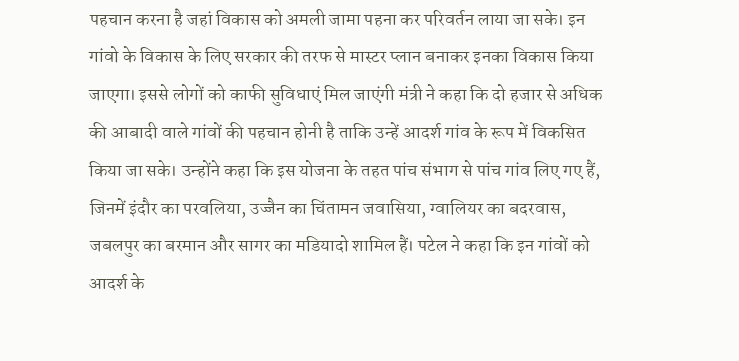पहचान करना है जहां विकास को अमली जामा पहना कर परिवर्तन लाया जा सके। इन गांवो के विकास के लिए सरकार की तरफ से मास्टर प्लान बनाकर इनका विकास किया जाएगा। इससे लोगों को काफी सुविधाएं मिल जाएंगी मंत्री ने कहा कि दो हजार से अधिक की आबादी वाले गांवों की पहचान होनी है ताकि उन्हें आदर्श गांव के रूप में विकसित किया जा सके। उन्होंने कहा कि इस योजना के तहत पांच संभाग से पांच गांव लिए गए हैं, जिनमें इंदौर का परवलिया, उज्जैन का चिंतामन जवासिया, ग्वालियर का बदरवास, जबलपुर का बरमान और सागर का मडियादो शामिल हैं। पटेल ने कहा कि इन गांवों को आदर्श के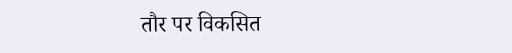तौर पर विकसित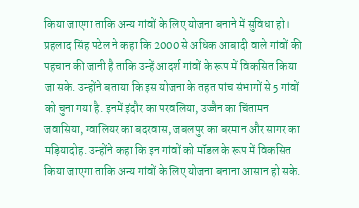किया जाएगा ताकि अन्य गांवों के लिए योजना बनाने में सुविधा हो। प्रहलाद सिंह पटेल ने कहा कि 2000 से अधिक आबादी वाले गांवों की पहचान की जानी है ताकि उन्हें आदर्श गांवों के रूप में विकसित किया जा सके. उन्होंने बताया कि इस योजना के तहत पांच संभागों से 5 गांवों को चुना गया है. इनमें इंदौर का परवलिया, उज्जैन का चिंतामन जवासिया, ग्वालियर का बदरवास, जबलपुर का बरमान और सागर का मड़ियादोह. उन्होंने कहा कि इन गांवों को मॉडल के रूप में विकसित किया जाएगा ताकि अन्य गांवों के लिए योजना बनाना आसान हो सके.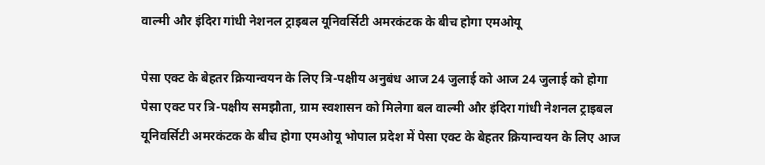वाल्मी और इंदिरा गांधी नेशनल ट्राइबल यूनिवर्सिटी अमरकंटक के बीच होगा एमओयू

पेसा एक्ट के बेहतर क्रियान्वयन के लिए त्रि-पक्षीय अनुबंध आज 24 जुलाई को आज 24 जुलाई को होगा पेसा एक्ट पर त्रि-पक्षीय समझौता, ग्राम स्वशासन को मिलेगा बल वाल्मी और इंदिरा गांधी नेशनल ट्राइबल यूनिवर्सिटी अमरकंटक के बीच होगा एमओयू भोपाल प्रदेश में पेसा एक्ट के बेहतर क्रियान्वयन के लिए आज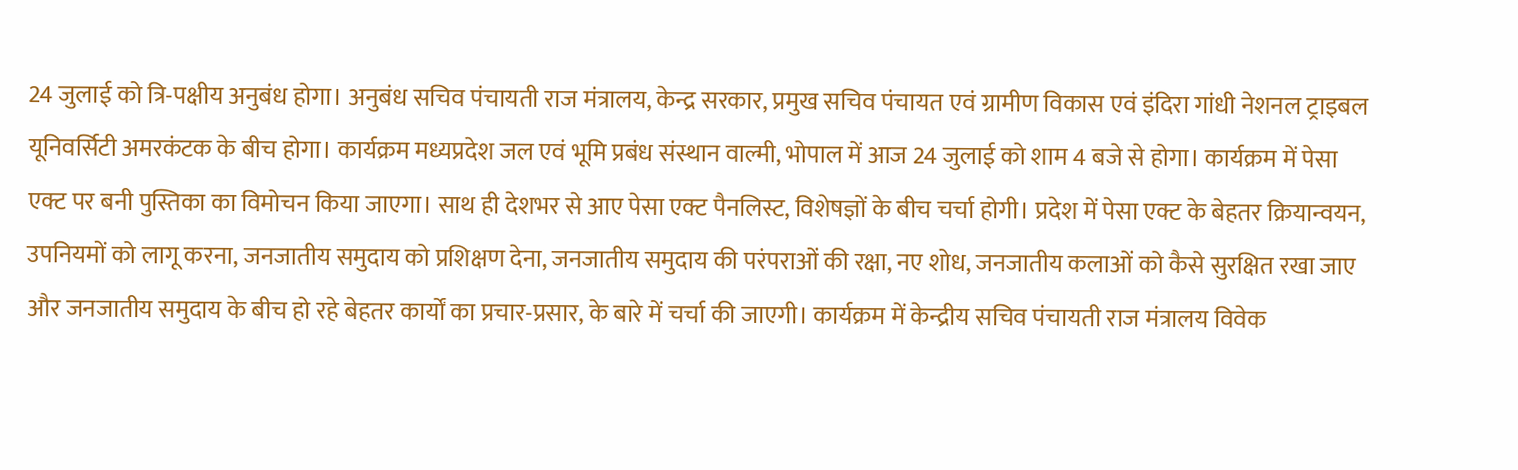24 जुलाई को त्रि-पक्षीय अनुबंध होगा। अनुबंध सचिव पंचायती राज मंत्रालय, केन्द्र सरकार, प्रमुख सचिव पंचायत एवं ग्रामीण विकास एवं इंदिरा गांधी नेशनल ट्राइबल यूनिवर्सिटी अमरकंटक के बीच होगा। कार्यक्रम मध्यप्रदेश जल एवं भूमि प्रबंध संस्थान वाल्मी, भोपाल में आज 24 जुलाई को शाम 4 बजे से होगा। कार्यक्रम में पेसा एक्ट पर बनी पुस्तिका का विमोचन किया जाएगा। साथ ही देशभर से आए पेसा एक्ट पैनलिस्ट, विशेषज्ञों के बीच चर्चा होगी। प्रदेश में पेसा एक्ट के बेहतर क्रियान्वयन, उपनियमों को लागू करना, जनजातीय समुदाय को प्रशिक्षण देना, जनजातीय समुदाय की परंपराओं की रक्षा, नए शोध, जनजातीय कलाओं को कैसे सुरक्षित रखा जाए और जनजातीय समुदाय के बीच हो रहे बेहतर कार्यों का प्रचार-प्रसार, के बारे में चर्चा की जाएगी। कार्यक्रम में केन्द्रीय सचिव पंचायती राज मंत्रालय विवेक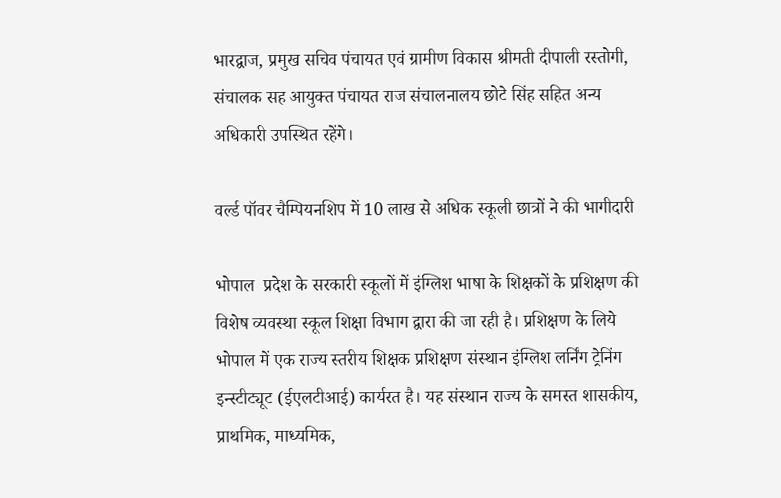भारद्वाज, प्रमुख सचिव पंचायत एवं ग्रामीण विकास श्रीमती दीपाली रस्तोगी, संचालक सह आयुक्त पंचायत राज संचालनालय छोटे सिंह सहित अन्य अधिकारी उपस्थित रहेंगे।

वर्ल्ड पॉवर चैम्पियनशिप में 10 लाख से अधिक स्कूली छात्रों ने की भागीदारी

भोपाल  प्रदेश के सरकारी स्कूलों में इंग्लिश भाषा के शिक्षकों के प्रशिक्षण की विशेष व्यवस्था स्कूल शिक्षा विभाग द्वारा की जा रही है। प्रशिक्षण के लिये भोपाल में एक राज्य स्तरीय शिक्षक प्रशिक्षण संस्थान इंग्लिश लर्निंग ट्रेनिंग इन्स्टीट्यूट (ईएलटीआई) कार्यरत है। यह संस्थान राज्य के समस्त शासकीय, प्राथमिक, माध्यमिक,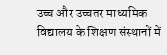उच्च और उच्चतर माध्यमिक विद्यालय के शिक्षण संस्थानों में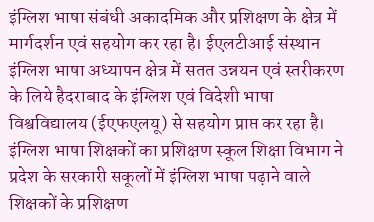इंग्लिश भाषा संबंधी अकादमिक और प्रशिक्षण के क्षेत्र में मार्गदर्शन एवं सहयोग कर रहा है। ईएलटीआई संस्थान इंग्लिश भाषा अध्यापन क्षेत्र में सतत उन्नयन एवं स्तरीकरण के लिये हैदराबाद के इंग्लिश एवं विदेशी भाषा विश्वविद्यालय (ईएफएलयू) से सहयोग प्राप्त कर रहा है। इंग्लिश भाषा शिक्षकों का प्रशिक्षण स्कूल शिक्षा विभाग ने प्रदेश के सरकारी सकूलों में इंग्लिश भाषा पढ़ाने वाले शिक्षकों के प्रशिक्षण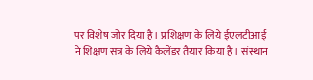पर विशेष जोर दिया है। प्रशिक्षण के लिये ईएलटीआई ने शिक्षण सत्र के लिये कैलेंडर तैयार किया है। संस्थान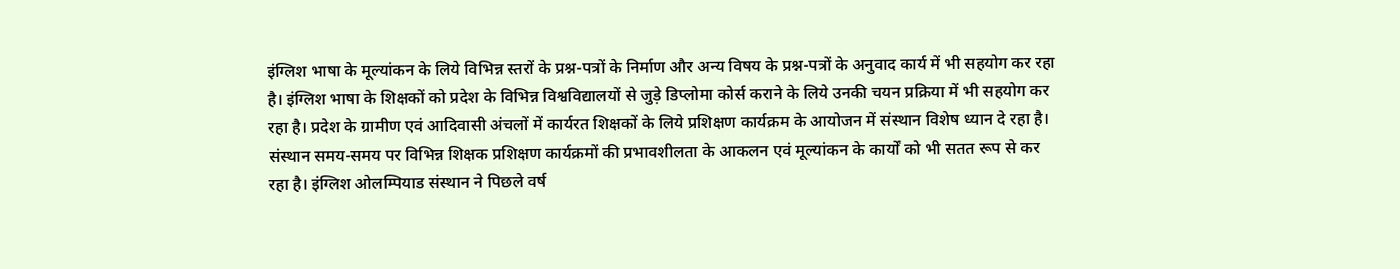इंग्लिश भाषा के मूल्यांकन के लिये विभिन्न स्तरों के प्रश्न-पत्रों के निर्माण और अन्य विषय के प्रश्न-पत्रों के अनुवाद कार्य में भी सहयोग कर रहा है। इंग्लिश भाषा के शिक्षकों को प्रदेश के विभिन्न विश्वविद्यालयों से जुड़े डिप्लोमा कोर्स कराने के लिये उनकी चयन प्रक्रिया में भी सहयोग कर रहा है। प्रदेश के ग्रामीण एवं आदिवासी अंचलों में कार्यरत शिक्षकों के लिये प्रशिक्षण कार्यक्रम के आयोजन में संस्थान विशेष ध्यान दे रहा है। संस्थान समय-समय पर विभिन्न शिक्षक प्रशिक्षण कार्यक्रमों की प्रभावशीलता के आकलन एवं मूल्यांकन के कार्यों को भी सतत रूप से कर रहा है। इंग्लिश ओलम्पियाड संस्थान ने पिछले वर्ष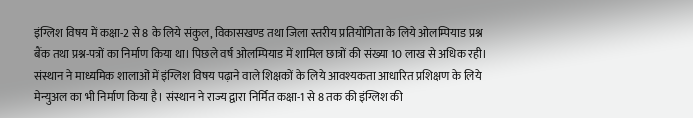इंग्लिश विषय में कक्षा-2 से 8 के लिये संकुल, विकासखण्ड तथा जिला स्तरीय प्रतियोगिता के लिये ओलम्पियाड प्रश्न बैंक तथा प्रश्न-पत्रों का निर्माण किया था। पिछले वर्ष ओलम्पियाड में शामिल छात्रों की संख्या 10 लाख से अधिक रही। संस्थान ने माध्यमिक शालाओं में इंग्लिश विषय पढ़ाने वाले शिक्षकों के लिये आवश्यकता आधारित प्रशिक्षण के लिये मेन्युअल का भी निर्माण किया है। संस्थान ने राज्य द्वारा निर्मित कक्षा-1 से 8 तक की इंग्लिश की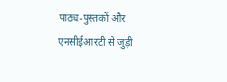पाठ्य-पुस्तकों और एनसीईआरटी से जुड़ी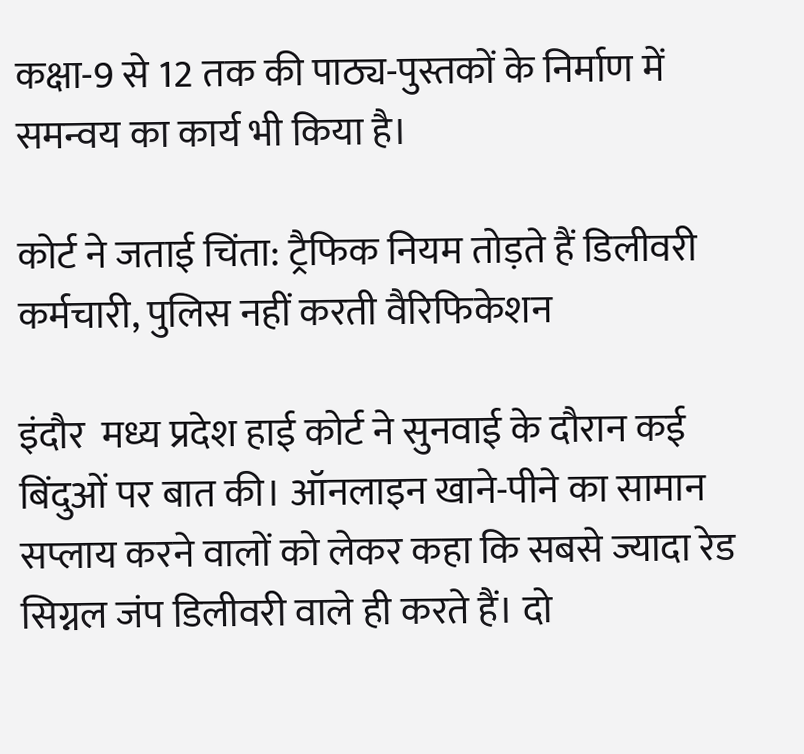कक्षा-9 से 12 तक की पाठ्य-पुस्तकों के निर्माण में समन्वय का कार्य भी किया है।

कोर्ट ने जताई चिंता: ट्रैफिक नियम तोड़ते हैं डिलीवरी कर्मचारी, पुलिस नहीं करती वैरिफिकेशन

इंदौर  मध्य प्रदेश हाई कोर्ट ने सुनवाई के दौरान कई बिंदुओं पर बात की। ऑनलाइन खाने-पीने का सामान सप्लाय करने वालों को लेकर कहा कि सबसे ज्यादा रेड सिग्नल जंप डिलीवरी वाले ही करते हैं। दो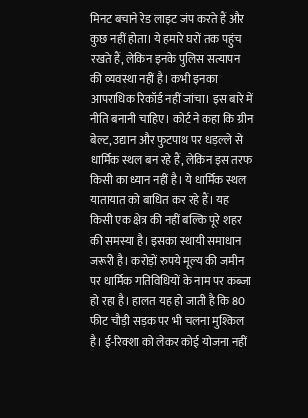मिनट बचाने रेड लाइट जंप करते हैं और कुछ नहीं होता। ये हमारे घरों तक पहुंच रखते हैं, लेकिन इनके पुलिस सत्यापन की व्यवस्था नहीं है। कभी इनका आपराधिक रिकॉर्ड नहीं जांचा। इस बारे में नीति बनानी चाहिए। कोर्ट ने कहा कि ग्रीन बेल्ट, उद्यान और फुटपाथ पर धड़ल्ले से धार्मिक स्थल बन रहे हैं, लेकिन इस तरफ किसी का ध्यान नहीं है। ये धार्मिक स्थल यातायात को बाधित कर रहे हैं। यह किसी एक क्षेत्र की नहीं बल्कि पूरे शहर की समस्या है। इसका स्थायी समाधान जरूरी है। करोड़ों रुपये मूल्य की जमीन पर धार्मिक गतिविधियों के नाम पर कब्जा हो रहा है। हालत यह हो जाती है कि 80 फीट चौड़ी सड़क पर भी चलना मुश्किल है। ई-रिक्शा को लेकर कोई योजना नहीं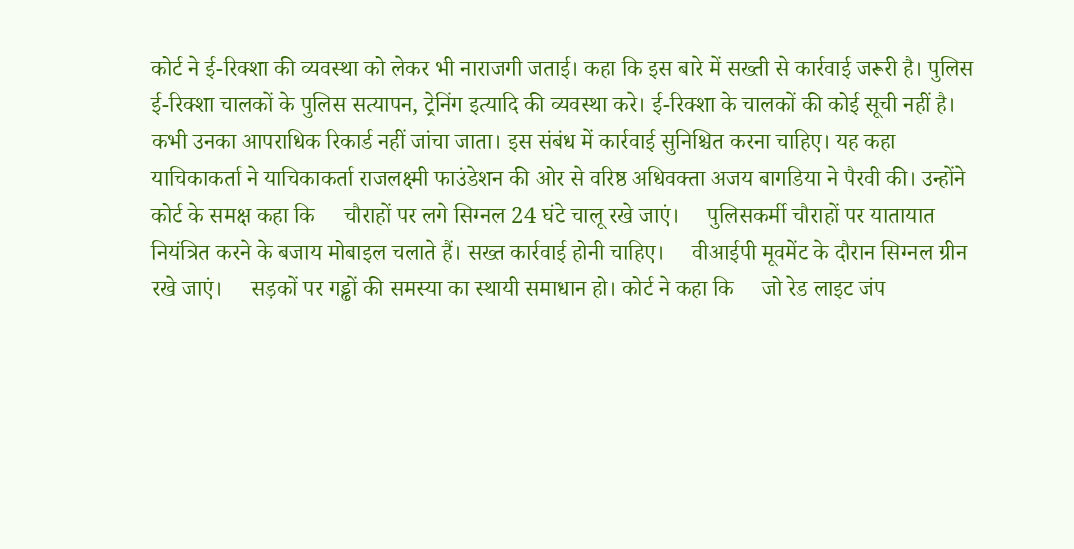कोर्ट ने ई-रिक्शा की व्यवस्था को लेकर भी नाराजगी जताई। कहा कि इस बारे में सख्ती से कार्रवाई जरूरी है। पुलिस ई-रिक्शा चालकों के पुलिस सत्यापन, ट्रेनिंग इत्यादि की व्यवस्था करे। ई-रिक्शा के चालकों की कोई सूची नहीं है। कभी उनका आपराधिक रिकार्ड नहीं जांचा जाता। इस संबंध में कार्रवाई सुनिश्चित करना चाहिए। यह कहा याचिकाकर्ता ने याचिकाकर्ता राजलक्ष्मी फाउंडेशन की ओर से वरिष्ठ अधिवक्ता अजय बागडिया ने पैरवी की। उन्होंने कोर्ट के समक्ष कहा कि     चौराहों पर लगे सिग्नल 24 घंटे चालू रखे जाएं।     पुलिसकर्मी चौराहों पर यातायात नियंत्रित करने के बजाय मोबाइल चलाते हैं। सख्त कार्रवाई होनी चाहिए।     वीआईपी मूवमेंट के दौरान सिग्नल ग्रीन रखे जाएं।     सड़कों पर गड्ढों की समस्या का स्थायी समाधान हो। कोर्ट ने कहा कि     जो रेड लाइट जंप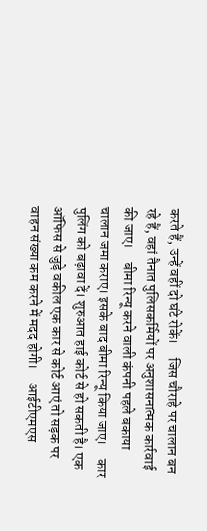करते हैं, उन्हें वहीं दो घंटे रोकें।     जिस चौराहे पर चालान बन रहे हैं, वहां तैनात पुलिसकर्मियों पर अनुशासनात्मक कार्रवाई की जाए।     बीमा रिन्यू करने वाली कंपनी पहले बकाया चालान जमा कराए। इसके बाद बीमा रिन्यू किया जाए।     कार पुलिंग को बढ़ावा दें। शुरुआत हाई कोर्ट से हो सकती है। एक ऑफिस से जुड़े वकील एक कार से कोर्ट आएं तो सड़क पर वाहन संख्या कम करने में मदद होगी।     आईटीएमएस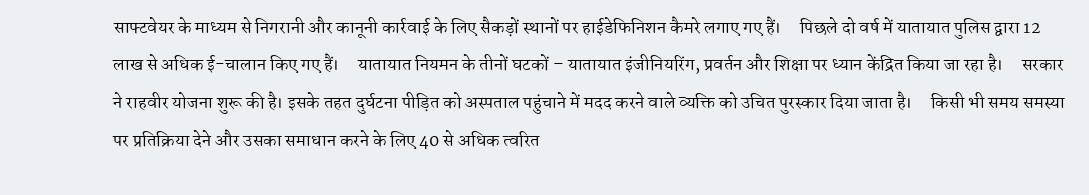साफ्टवेयर के माध्यम से निगरानी और कानूनी कार्रवाई के लिए सैकड़ों स्थानों पर हाईडेफिनिशन कैमरे लगाए गए हैं।     पिछले दो वर्ष में यातायात पुलिस द्वारा 12 लाख से अधिक ई-चालान किए गए हैं।     यातायात नियमन के तीनों घटकों – यातायात इंजीनियरिंग, प्रवर्तन और शिक्षा पर ध्यान केंद्रित किया जा रहा है।     सरकार ने राहवीर योजना शुरू की है। इसके तहत दुर्घटना पीड़ित को अस्पताल पहुंचाने में मदद करने वाले व्यक्ति को उचित पुरस्कार दिया जाता है।     किसी भी समय समस्या पर प्रतिक्रिया देने और उसका समाधान करने के लिए 40 से अधिक त्वरित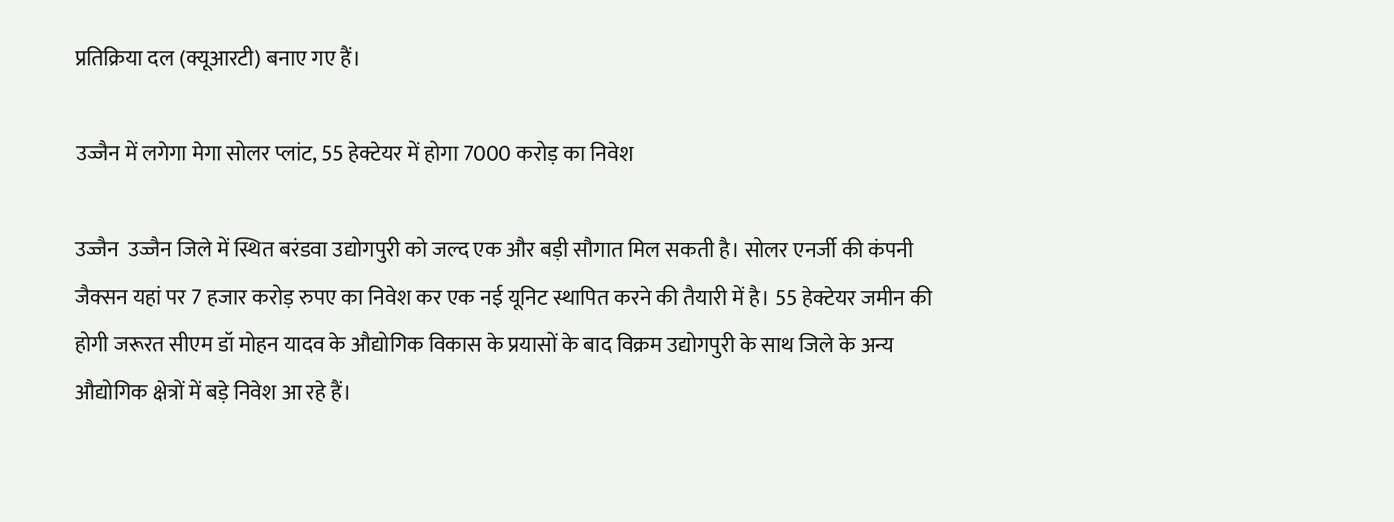प्रतिक्रिया दल (क्यूआरटी) बनाए गए हैं।

उज्जैन में लगेगा मेगा सोलर प्लांट, 55 हेक्टेयर में होगा 7000 करोड़ का निवेश

उज्जैन  उज्जैन जिले में स्थित बरंडवा उद्योगपुरी को जल्द एक और बड़ी सौगात मिल सकती है। सोलर एनर्जी की कंपनी जैक्सन यहां पर 7 हजार करोड़ रुपए का निवेश कर एक नई यूनिट स्थापित करने की तैयारी में है। 55 हेक्टेयर जमीन की होगी जरूरत सीएम डॉ मोहन यादव के औद्योगिक विकास के प्रयासों के बाद विक्रम उद्योगपुरी के साथ जिले के अन्य औद्योगिक क्षेत्रों में बड़े निवेश आ रहे हैं।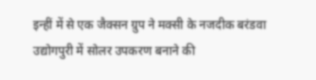इन्हीं में से एक जैक्सन ग्रुप ने मक्सी के नजदीक बरंडवा उद्योगपुरी में सोलर उपकरण बनाने की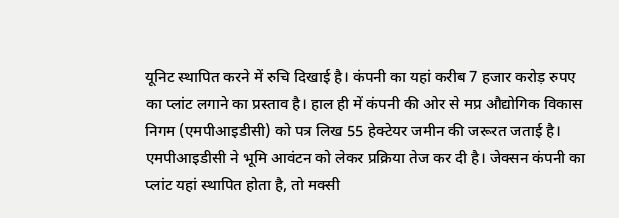यूनिट स्थापित करने में रुचि दिखाई है। कंपनी का यहां करीब 7 हजार करोड़ रुपए का प्लांट लगाने का प्रस्ताव है। हाल ही में कंपनी की ओर से मप्र औद्योगिक विकास निगम (एमपीआइडीसी) को पत्र लिख 55 हेक्टेयर जमीन की जरूरत जताई है। एमपीआइडीसी ने भूमि आवंटन को लेकर प्रक्रिया तेज कर दी है। जेक्सन कंपनी का प्लांट यहां स्थापित होता है, तो मक्सी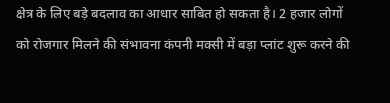क्षेत्र के लिए बड़े बदलाव का आधार साबित हो सकता है। 2 हजार लोगों को रोजगार मिलने की संभावना कंपनी मक्सी में बड़ा प्लांट शुरू करने की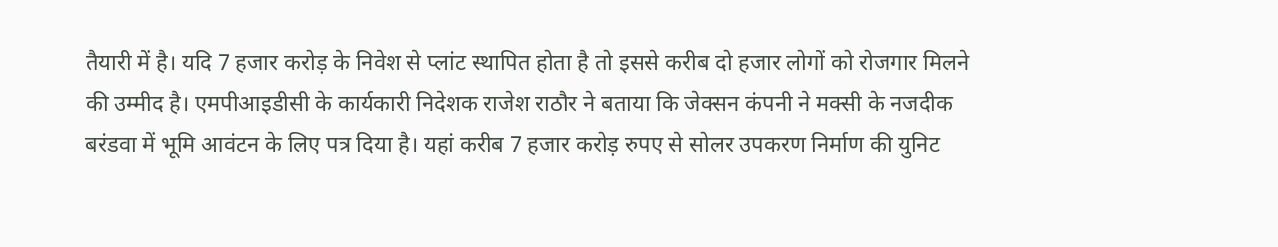तैयारी में है। यदि 7 हजार करोड़ के निवेश से प्लांट स्थापित होता है तो इससे करीब दो हजार लोगों को रोजगार मिलने की उम्मीद है। एमपीआइडीसी के कार्यकारी निदेशक राजेश राठौर ने बताया कि जेक्सन कंपनी ने मक्सी के नजदीक बरंडवा में भूमि आवंटन के लिए पत्र दिया है। यहां करीब 7 हजार करोड़ रुपए से सोलर उपकरण निर्माण की युनिट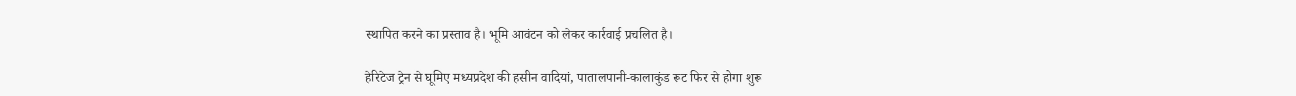स्थापित करने का प्रस्ताव है। भूमि आवंटन को लेकर कार्रवाई प्रचलित है।

हेरिटेज ट्रेन से घूमिए मध्यप्रदेश की हसीन वादियां, पातालपानी-कालाकुंड रूट फिर से होगा शुरू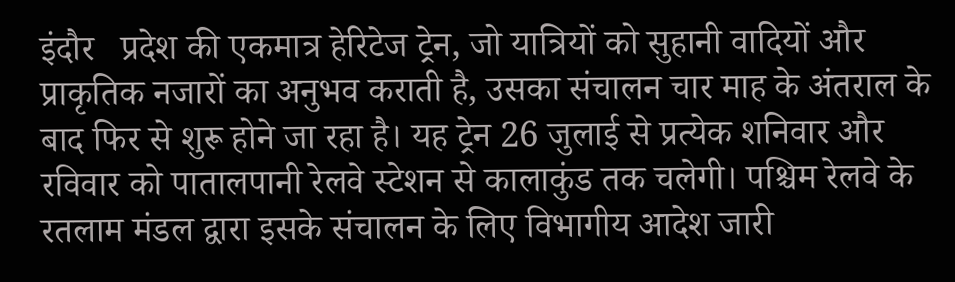इंदौर   प्रदेश की एकमात्र हेरिटेज ट्रेन, जो यात्रियों को सुहानी वादियों और प्राकृतिक नजारों का अनुभव कराती है, उसका संचालन चार माह के अंतराल के बाद फिर से शुरू होने जा रहा है। यह ट्रेन 26 जुलाई से प्रत्येक शनिवार और रविवार को पातालपानी रेलवे स्टेशन से कालाकुंड तक चलेगी। पश्चिम रेलवे के रतलाम मंडल द्वारा इसके संचालन के लिए विभागीय आदेश जारी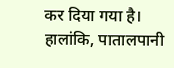कर दिया गया है। हालांकि, पातालपानी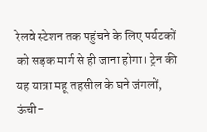रेलवे स्टेशन तक पहुंचने के लिए पर्यटकों को सड़क मार्ग से ही जाना होगा। ट्रेन की यह यात्रा महू तहसील के घने जंगलों, ऊंची-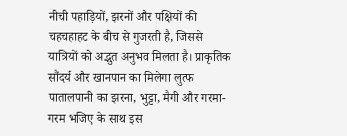नीची पहाड़ियों, झरनों और पक्षियों की चहचहाहट के बीच से गुजरती है, जिससे यात्रियों को अद्भुत अनुभव मिलता है। प्राकृतिक सौंदर्य और खानपान का मिलेगा लुत्फ पातालपानी का झरना, भुट्टा, मैगी और गरमा-गरम भजिए के साथ इस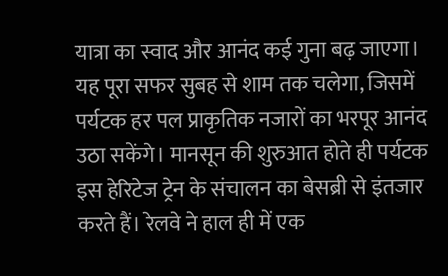यात्रा का स्वाद और आनंद कई गुना बढ़ जाएगा। यह पूरा सफर सुबह से शाम तक चलेगा, जिसमें पर्यटक हर पल प्राकृतिक नजारों का भरपूर आनंद उठा सकेंगे। मानसून की शुरुआत होते ही पर्यटक इस हेरिटेज ट्रेन के संचालन का बेसब्री से इंतजार करते हैं। रेलवे ने हाल ही में एक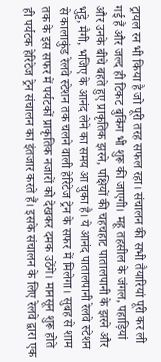ट्रायल रन भी किया है जो पूरी तरह सफल रहा। संचालन की सभी तैयारियां पूरी कर ली गई हैं और जल्द ही टिकट बुकिंग भी शुरू की जाएगी। महू तहसील के जंगल, पहाड़ियां और उनके बीचे बहते हुए प्राकृतिक झरने, पक्षियों की चहचहाट पातालपानी के झरने और भुट्टे, मैगी, भजिए के आनंद लेने का समय आ चुका है। ये आनंद पातालपानी रेलवे स्टेशन से कालाकुंड रेलवे स्टेशन तक चलने वाली हेरिटेज ट्रेन के सफर में मिलेगा। सुबह से शाम तक के इस सफर में पर्यटकों प्राकृतिक नजारों को देखकर दमक उठेंगे। मानसून शुरू होते ही पर्यटक हेरिटेज ट्रेन संचालन का इंतजार करते हैं। इसके संचालन के लिए रेलवे द्वारा एक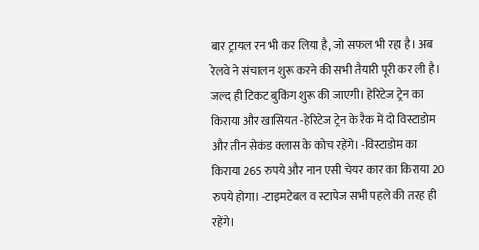बार ट्रायल रन भी कर लिया है, जो सफल भी रहा है। अब रेलवे ने संचालन शुरू करने की सभी तैयारी पूरी कर ली है। जल्द ही टिकट बुकिंग शुरू की जाएगी। हेरिटेज ट्रेन का किराया और खासियत -हेरिटेज ट्रेन के रैक में दो विस्टाडोम और तीन सेकंड क्लास के कोच रहेंगे। -विस्टाडोम का किराया 265 रुपये और नान एसी चेयर कार का किराया 20 रुपये होगा। -टाइमटेबल व स्टापेज सभी पहले की तरह ही रहेंगे।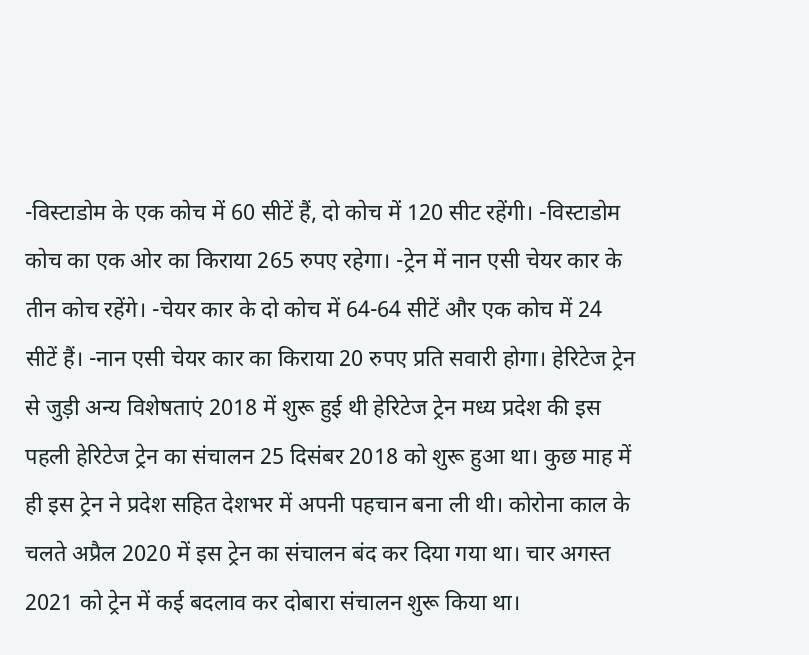-विस्टाडोम के एक कोच में 60 सीटें हैं, दो कोच में 120 सीट रहेंगी। -विस्टाडोम कोच का एक ओर का किराया 265 रुपए रहेगा। -ट्रेन में नान एसी चेयर कार के तीन कोच रहेंगे। -चेयर कार के दो कोच में 64-64 सीटें और एक कोच में 24 सीटें हैं। -नान एसी चेयर कार का किराया 20 रुपए प्रति सवारी होगा। हेरिटेज ट्रेन से जुड़ी अन्य विशेषताएं 2018 में शुरू हुई थी हेरिटेज ट्रेन मध्य प्रदेश की इस पहली हेरिटेज ट्रेन का संचालन 25 दिसंबर 2018 को शुरू हुआ था। कुछ माह में ही इस ट्रेन ने प्रदेश सहित देशभर में अपनी पहचान बना ली थी। कोरोना काल के चलते अप्रैल 2020 में इस ट्रेन का संचालन बंद कर दिया गया था। चार अगस्त 2021 को ट्रेन में कई बदलाव कर दोबारा संचालन शुरू किया था।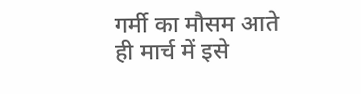गर्मी का मौसम आते ही मार्च में इसे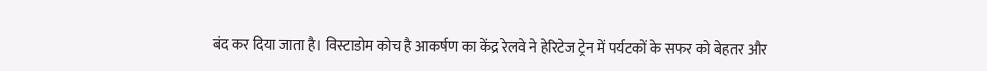बंद कर दिया जाता है। विस्टाडोम कोच है आकर्षण का केंद्र रेलवे ने हेरिटेज ट्रेन में पर्यटकों के सफर को बेहतर और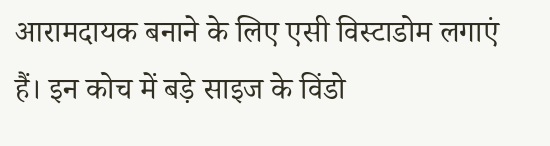आरामदायक बनाने के लिए एसी विस्टाडोम लगाएं हैं। इन कोच में बड़े साइज के विंडो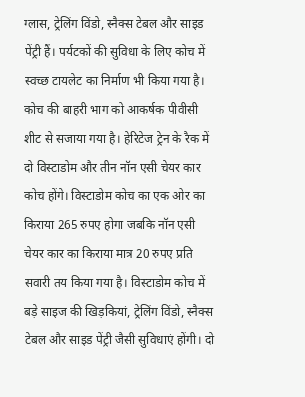ग्लास, ट्रेलिंग विंडो, स्नैक्स टेबल और साइड पेंट्री हैं। पर्यटकों की सुविधा के लिए कोच में स्वच्छ टायलेट का निर्माण भी किया गया है। कोच की बाहरी भाग को आकर्षक पीवीसी शीट से सजाया गया है। हेरिटेज ट्रेन के रैक में दो विस्टाडोम और तीन नॉन एसी चेयर कार कोच होंगे। विस्टाडोम कोच का एक ओर का किराया 265 रुपए होगा जबकि नॉन एसी चेयर कार का किराया मात्र 20 रुपए प्रति सवारी तय किया गया है। विस्टाडोम कोच में बड़े साइज की खिड़कियां, ट्रेलिंग विंडो, स्नैक्स टेबल और साइड पेंट्री जैसी सुविधाएं होंगी। दो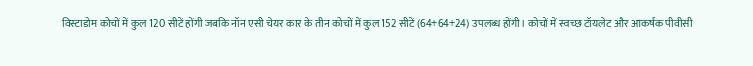विस्टाडोम कोचों में कुल 120 सीटें होंगी जबकि नॉन एसी चेयर कार के तीन कोचों में कुल 152 सीटें (64+64+24) उपलब्ध होंगी। कोचों में स्वच्छ टॉयलेट और आकर्षक पीवीसी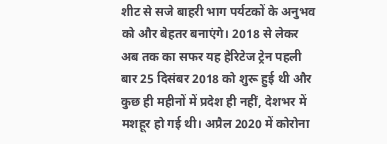शीट से सजे बाहरी भाग पर्यटकों के अनुभव को और बेहतर बनाएंगे। 2018 से लेकर अब तक का सफर यह हेरिटेज ट्रेन पहली बार 25 दिसंबर 2018 को शुरू हुई थी और कुछ ही महीनों में प्रदेश ही नहीं, देशभर में मशहूर हो गई थी। अप्रैल 2020 में कोरोना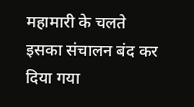महामारी के चलते इसका संचालन बंद कर दिया गया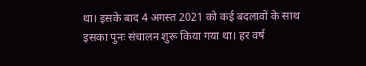था। इसके बाद 4 अगस्त 2021 को कई बदलावों के साथ इसका पुनः संचालन शुरू किया गया था। हर वर्ष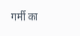गर्मी का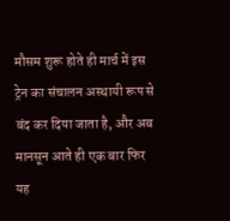मौसम शुरू होते ही मार्च में इस ट्रेन का संचालन अस्थायी रूप से बंद कर दिया जाता है, और अब मानसून आते ही एक बार फिर यह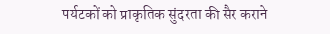पर्यटकों को प्राकृतिक सुंदरता की सैर कराने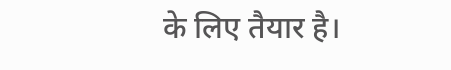के लिए तैयार है।